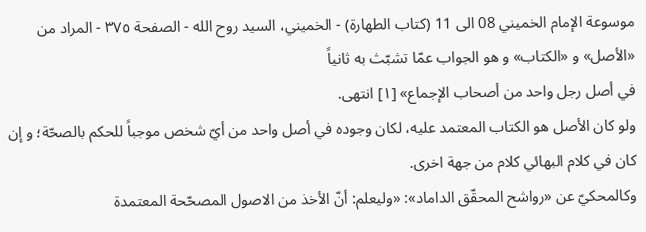موسوعة الإمام الخميني 08 الى 11 (كتاب الطهارة) - الخميني، السيد روح الله - الصفحة ٣٧٥ - المراد من «الأصل» و «الكتاب» و هو الجواب عمّا تشبّث به ثانياً
في أصل رجل واحد من أصحاب الإجماع» [١] انتهى.
ولو كان الأصل هو الكتاب المعتمد عليه، لكان وجوده في أصل واحد من أيّ شخص موجباً للحكم بالصحّة؛ و إن كان في كلام البهائي كلام من جهة اخرى.
وكالمحكيّ عن «رواشح المحقّق الداماد»: «وليعلم: أنّ الأخذ من الاصول المصحّحة المعتمدة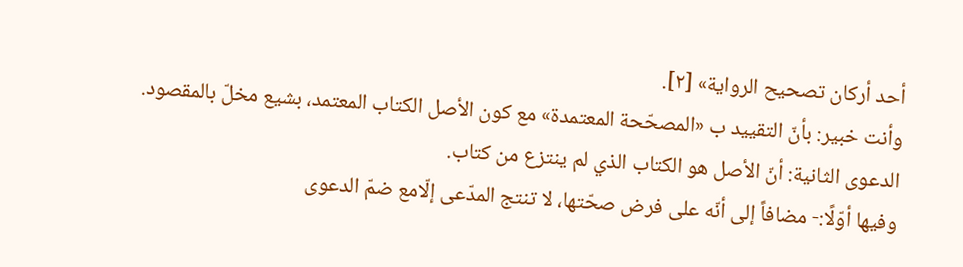أحد أركان تصحيح الرواية» [٢].
وأنت خبير: بأنّ التقييد ب «المصحّحة المعتمدة» مع كون الأصل الكتاب المعتمد، بشيع مخلّ بالمقصود.
الدعوى الثانية: أنّ الأصل هو الكتاب الذي لم ينتزع من كتاب.
وفيها أوّلًا:- مضافاً إلى أنّه على فرض صحّتها، لا تنتج المدّعى إلّامع ضمّ الدعوى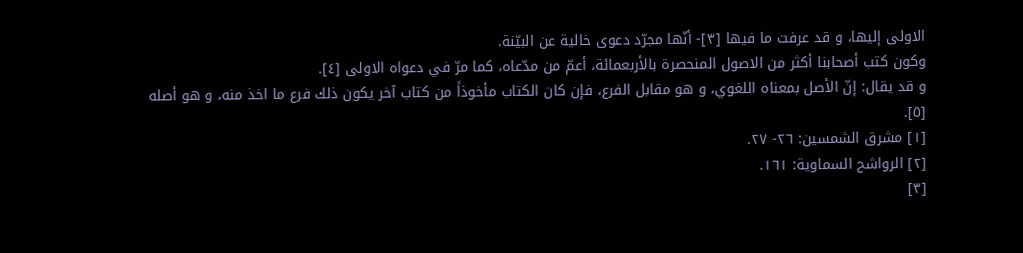الاولى إليها، و قد عرفت ما فيها [٣]- أنّها مجرّد دعوى خالية عن البيّنة.
وكون كتب أصحابنا أكثر من الاصول المنحصرة بالأربعمائة، أعمّ من مدّعاه، كما مرّ في دعواه الاولى [٤].
و قد يقال: إنّ الأصل بمعناه اللغوي، و هو مقابل الفرع، فإن كان الكتاب مأخوذاً من كتاب آخر يكون ذلك فرع ما اخذ منه، و هو أصله [٥].
[١] مشرق الشمسين: ٢٦- ٢٧.
[٢] الرواشح السماوية: ١٦١.
[٣]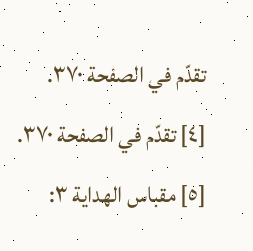تقدّم في الصفحة ٣٧٠.
[٤] تقدّم في الصفحة ٣٧٠.
[٥] مقباس الهداية ٣: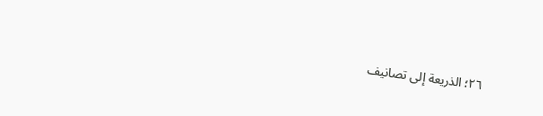٢٦؛ الذريعة إلى تصانيف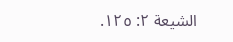الشيعة ٢: ١٢٥.